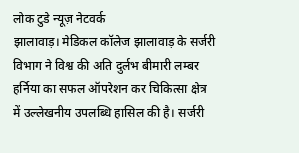लोक टुडे न्यूज़ नेटवर्क
झालावाड़। मेडिकल कॉलेज झालावाड़ के सर्जरी विभाग ने विश्व की अति दुर्लभ बीमारी लम्बर हर्निया का सफल ऑपरेशन कर चिकित्सा क्षेत्र में उल्लेखनीय उपलब्धि हासिल की है। सर्जरी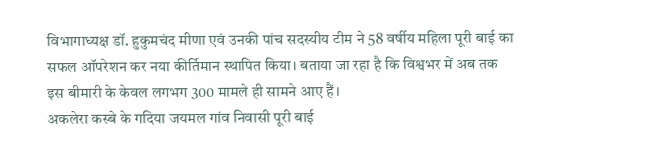विभागाध्यक्ष डॉ. हुकुमचंद मीणा एवं उनकी पांच सदस्यीय टीम ने 58 वर्षीय महिला पूरी बाई का सफल ऑपरेशन कर नया कीर्तिमान स्थापित किया। बताया जा रहा है कि विश्वभर में अब तक इस बीमारी के केवल लगभग 300 मामले ही सामने आए हैं।
अकलेरा कस्बे के गदिया जयमल गांव निवासी पूरी बाई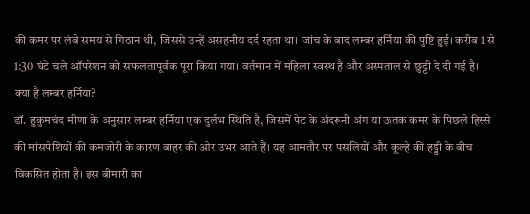की कमर पर लंबे समय से गिठान थी, जिससे उन्हें असहनीय दर्द रहता था। जांच के बाद लम्बर हर्निया की पुष्टि हुई। करीब 1 से 1:30 घंटे चले ऑपरेशन को सफलतापूर्वक पूरा किया गया। वर्तमान में महिला स्वस्थ है और अस्पताल से छुट्टी दे दी गई है।
क्या है लम्बर हर्निया?
डॉ. हुकुमचंद मीणा के अनुसार लम्बर हर्निया एक दुर्लभ स्थिति है, जिसमें पेट के अंदरूनी अंग या ऊतक कमर के पिछले हिस्से की मांसपेशियों की कमजोरी के कारण बाहर की ओर उभर आते हैं। यह आमतौर पर पसलियों और कूल्हे की हड्डी के बीच विकसित होता है। इस बीमारी का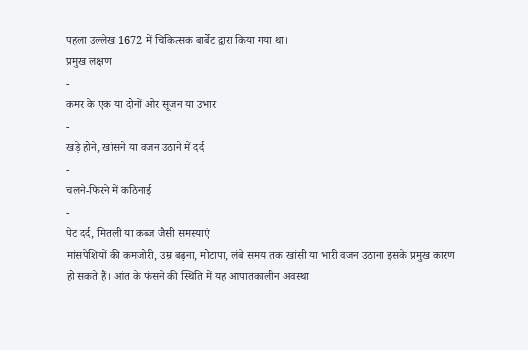पहला उल्लेख 1672 में चिकित्सक बार्बेट द्वारा किया गया था।
प्रमुख लक्षण
-
कमर के एक या दोनों ओर सूजन या उभार
-
खड़े होने, खांसने या वजन उठाने में दर्द
-
चलने-फिरने में कठिनाई
-
पेट दर्द, मितली या कब्ज जैसी समस्याएं
मांसपेशियों की कमजोरी, उम्र बढ़ना, मोटापा, लंबे समय तक खांसी या भारी वजन उठाना इसके प्रमुख कारण हो सकते हैं। आंत के फंसने की स्थिति में यह आपातकालीन अवस्था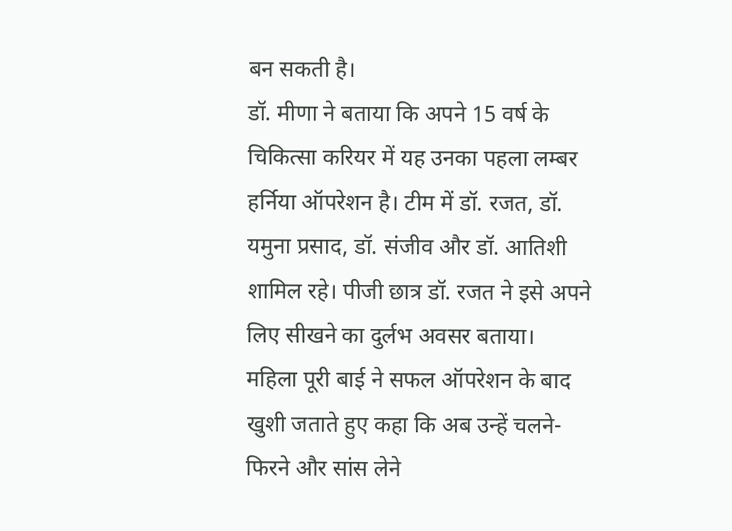बन सकती है।
डॉ. मीणा ने बताया कि अपने 15 वर्ष के चिकित्सा करियर में यह उनका पहला लम्बर हर्निया ऑपरेशन है। टीम में डॉ. रजत, डॉ. यमुना प्रसाद, डॉ. संजीव और डॉ. आतिशी शामिल रहे। पीजी छात्र डॉ. रजत ने इसे अपने लिए सीखने का दुर्लभ अवसर बताया।
महिला पूरी बाई ने सफल ऑपरेशन के बाद खुशी जताते हुए कहा कि अब उन्हें चलने-फिरने और सांस लेने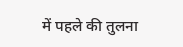में पहले की तुलना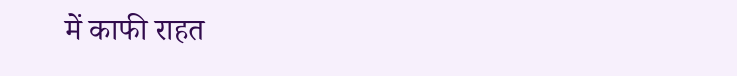में काफी राहत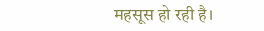महसूस हो रही है।